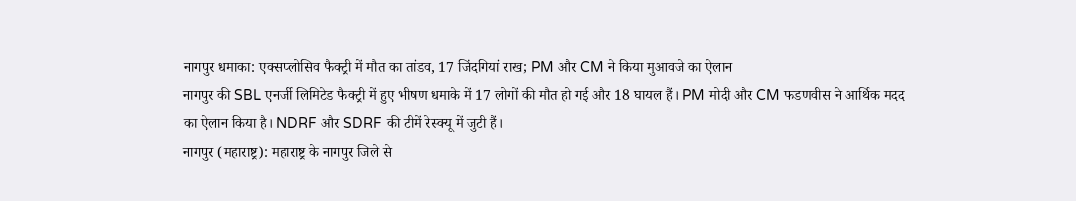नागपुर धमाका: एक्सप्लोसिव फैक्ट्री में मौत का तांडव, 17 जिंदगियां राख; PM और CM ने किया मुआवजे का ऐलान
नागपुर की SBL एनर्जी लिमिटेड फैक्ट्री में हुए भीषण धमाके में 17 लोगों की मौत हो गई और 18 घायल हैं। PM मोदी और CM फडणवीस ने आर्थिक मदद का ऐलान किया है। NDRF और SDRF की टीमें रेस्क्यू में जुटी हैं।
नागपुर (महाराष्ट्र): महाराष्ट्र के नागपुर जिले से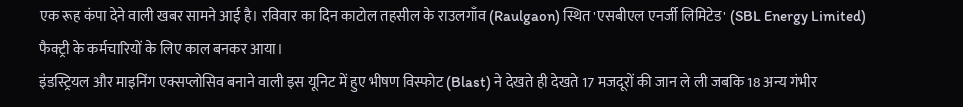एक रूह कंपा देने वाली खबर सामने आई है। रविवार का दिन काटोल तहसील के राउलगाँव (Raulgaon) स्थित 'एसबीएल एनर्जी लिमिटेड' (SBL Energy Limited) फैक्ट्री के कर्मचारियों के लिए काल बनकर आया।
इंडस्ट्रियल और माइनिंग एक्सप्लोसिव बनाने वाली इस यूनिट में हुए भीषण विस्फोट (Blast) ने देखते ही देखते 17 मजदूरों की जान ले ली जबकि 18 अन्य गंभीर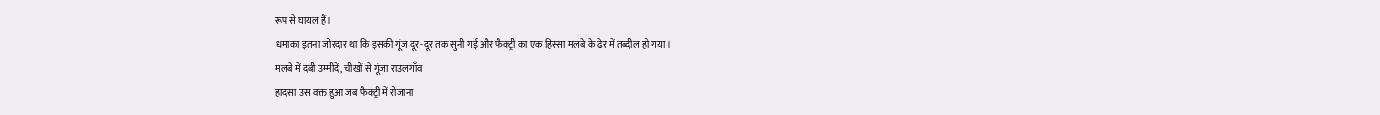रूप से घायल हैं।
धमाका इतना जोरदार था कि इसकी गूंज दूर-दूर तक सुनी गई और फैक्ट्री का एक हिस्सा मलबे के ढेर में तब्दील हो गया।
मलबे में दबी उम्मीदें, चीखों से गूंजा राउलगाँव
हादसा उस वक्त हुआ जब फैक्ट्री में रोजाना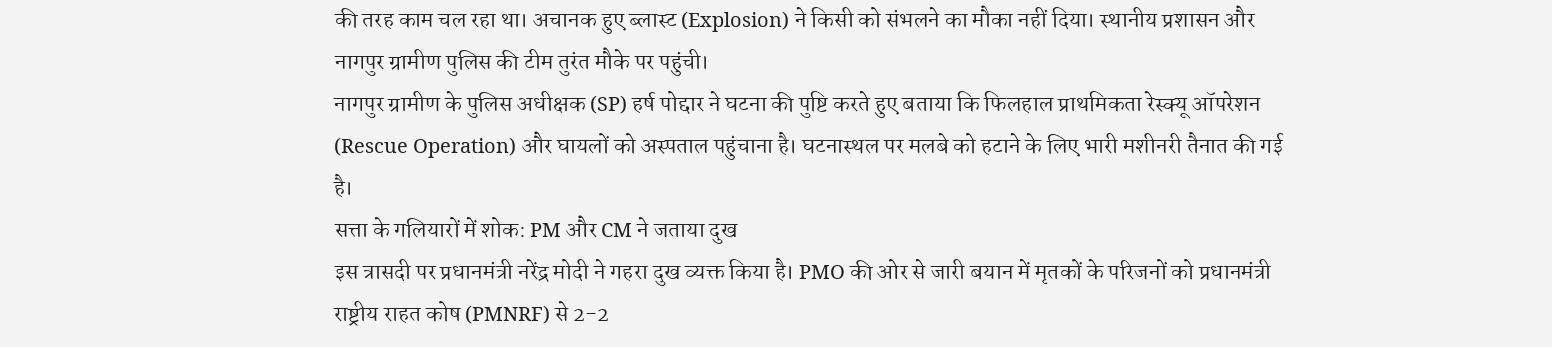की तरह काम चल रहा था। अचानक हुए ब्लास्ट (Explosion) ने किसी को संभलने का मौका नहीं दिया। स्थानीय प्रशासन और नागपुर ग्रामीण पुलिस की टीम तुरंत मौके पर पहुंची।
नागपुर ग्रामीण के पुलिस अधीक्षक (SP) हर्ष पोद्दार ने घटना की पुष्टि करते हुए बताया कि फिलहाल प्राथमिकता रेस्क्यू ऑपरेशन (Rescue Operation) और घायलों को अस्पताल पहुंचाना है। घटनास्थल पर मलबे को हटाने के लिए भारी मशीनरी तैनात की गई है।
सत्ता के गलियारों में शोक: PM और CM ने जताया दुख
इस त्रासदी पर प्रधानमंत्री नरेंद्र मोदी ने गहरा दुख व्यक्त किया है। PMO की ओर से जारी बयान में मृतकों के परिजनों को प्रधानमंत्री राष्ट्रीय राहत कोष (PMNRF) से 2-2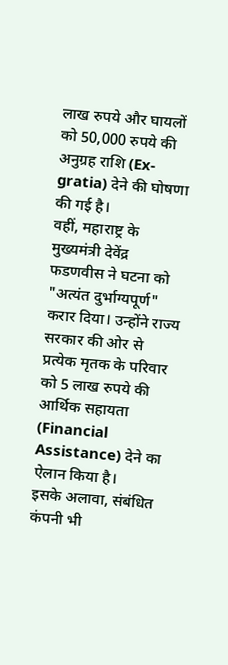लाख रुपये और घायलों को 50,000 रुपये की अनुग्रह राशि (Ex-gratia) देने की घोषणा की गई है।
वहीं, महाराष्ट्र के मुख्यमंत्री देवेंद्र फडणवीस ने घटना को "अत्यंत दुर्भाग्यपूर्ण" करार दिया। उन्होंने राज्य सरकार की ओर से प्रत्येक मृतक के परिवार को 5 लाख रुपये की आर्थिक सहायता (Financial Assistance) देने का ऐलान किया है।
इसके अलावा, संबंधित कंपनी भी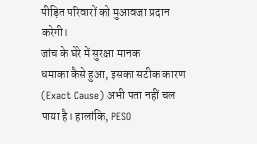पीड़ित परिवारों को मुआवजा प्रदान करेगी।
जांच के घेरे में सुरक्षा मानक
धमाका कैसे हुआ, इसका सटीक कारण (Exact Cause) अभी पता नहीं चल पाया है। हालांकि, PESO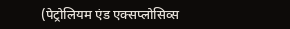(पेट्रोलियम एंड एक्सप्लोसिव्स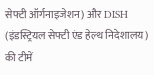सेफ्टी ऑर्गनाइजेशन) और DISH (इंडस्ट्रियल सेफ्टी एंड हेल्थ निदेशालय) की टीमें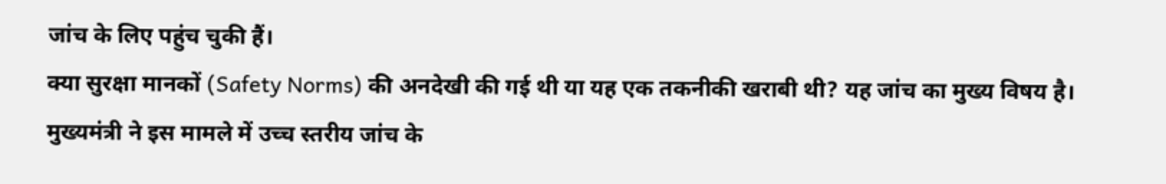जांच के लिए पहुंच चुकी हैं।
क्या सुरक्षा मानकों (Safety Norms) की अनदेखी की गई थी या यह एक तकनीकी खराबी थी? यह जांच का मुख्य विषय है। मुख्यमंत्री ने इस मामले में उच्च स्तरीय जांच के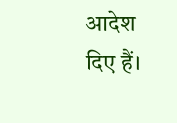आदेश दिए हैं।